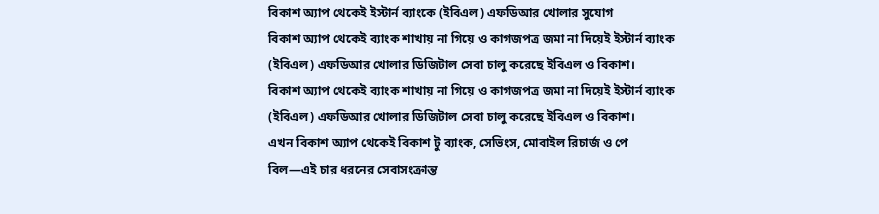বিকাশ অ্যাপ থেকেই ইস্টার্ন ব্যাংকে (ইবিএল) এফডিআর খোলার সুযোগ
বিকাশ অ্যাপ থেকেই ব্যাংক শাখায় না গিয়ে ও কাগজপত্র জমা না দিয়েই ইস্টার্ন ব্যাংক (ইবিএল) এফডিআর খোলার ডিজিটাল সেবা চালু করেছে ইবিএল ও বিকাশ।
বিকাশ অ্যাপ থেকেই ব্যাংক শাখায় না গিয়ে ও কাগজপত্র জমা না দিয়েই ইস্টার্ন ব্যাংক (ইবিএল) এফডিআর খোলার ডিজিটাল সেবা চালু করেছে ইবিএল ও বিকাশ।
এখন বিকাশ অ্যাপ থেকেই বিকাশ টু ব্যাংক, সেভিংস, মোবাইল রিচার্জ ও পে বিল—এই চার ধরনের সেবাসংক্রান্ত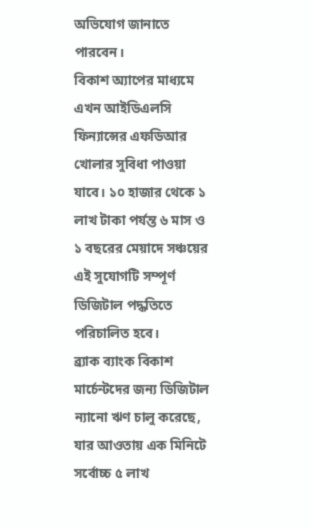অভিযোগ জানাতে পারবেন।
বিকাশ অ্যাপের মাধ্যমে এখন আইডিএলসি ফিন্যান্সের এফডিআর খোলার সুবিধা পাওয়া যাবে। ১০ হাজার থেকে ১ লাখ টাকা পর্যন্ত ৬ মাস ও ১ বছরের মেয়াদে সঞ্চয়ের এই সুযোগটি সম্পূর্ণ ডিজিটাল পদ্ধতিতে পরিচালিত হবে।
ব্র্যাক ব্যাংক বিকাশ মার্চেন্টদের জন্য ডিজিটাল ন্যানো ঋণ চালু করেছে, যার আওতায় এক মিনিটে সর্বোচ্চ ৫ লাখ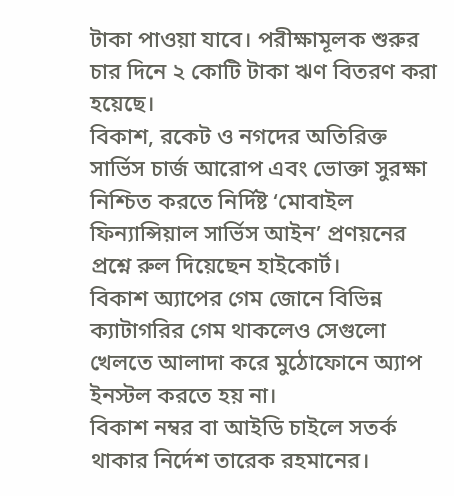টাকা পাওয়া যাবে। পরীক্ষামূলক শুরুর চার দিনে ২ কোটি টাকা ঋণ বিতরণ করা হয়েছে।
বিকাশ, রকেট ও নগদের অতিরিক্ত সার্ভিস চার্জ আরোপ এবং ভোক্তা সুরক্ষা নিশ্চিত করতে নির্দিষ্ট ‘মোবাইল ফিন্যান্সিয়াল সার্ভিস আইন’ প্রণয়নের প্রশ্নে রুল দিয়েছেন হাইকোর্ট।
বিকাশ অ্যাপের গেম জোনে বিভিন্ন ক্যাটাগরির গেম থাকলেও সেগুলো খেলতে আলাদা করে মুঠোফোনে অ্যাপ ইনস্টল করতে হয় না।
বিকাশ নম্বর বা আইডি চাইলে সতর্ক থাকার নির্দেশ তারেক রহমানের।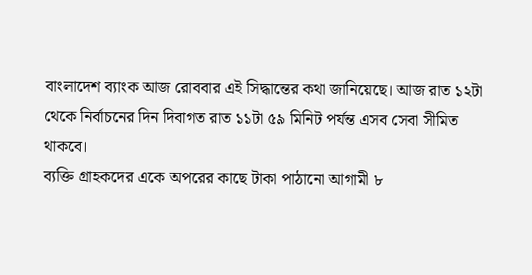বাংলাদেশ ব্যাংক আজ রোববার এই সিদ্ধান্তের কথা জানিয়েছে। আজ রাত ১২টা থেকে নির্বাচনের দিন দিবাগত রাত ১১টা ৫৯ মিনিট পর্যন্ত এসব সেবা সীমিত থাকবে।
ব্যক্তি গ্রাহকদের একে অপরের কাছে টাকা পাঠানো আগামী ৮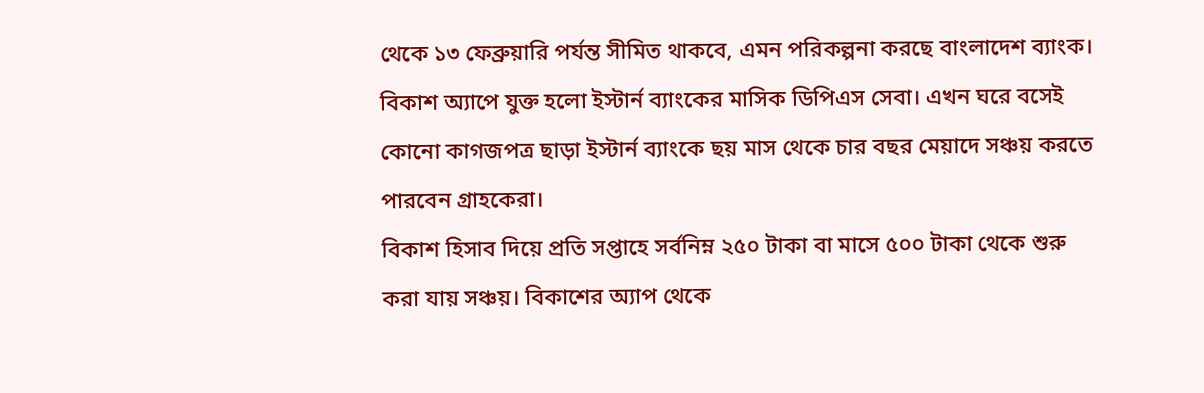থেকে ১৩ ফেব্রুয়ারি পর্যন্ত সীমিত থাকবে, এমন পরিকল্পনা করছে বাংলাদেশ ব্যাংক।
বিকাশ অ্যাপে যুক্ত হলো ইস্টার্ন ব্যাংকের মাসিক ডিপিএস সেবা। এখন ঘরে বসেই কোনো কাগজপত্র ছাড়া ইস্টার্ন ব্যাংকে ছয় মাস থেকে চার বছর মেয়াদে সঞ্চয় করতে পারবেন গ্রাহকেরা।
বিকাশ হিসাব দিয়ে প্রতি সপ্তাহে সর্বনিম্ন ২৫০ টাকা বা মাসে ৫০০ টাকা থেকে শুরু করা যায় সঞ্চয়। বিকাশের অ্যাপ থেকে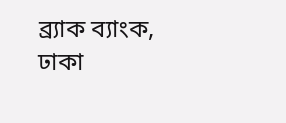ব্র্যাক ব্যাংক, ঢাকা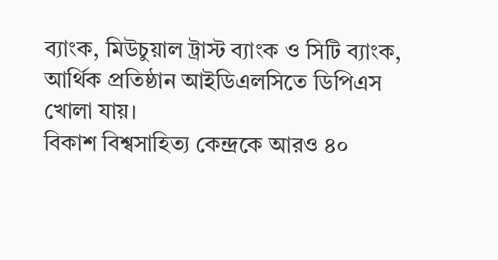ব্যাংক, মিউচুয়াল ট্রাস্ট ব্যাংক ও সিটি ব্যাংক, আর্থিক প্রতিষ্ঠান আইডিএলসিতে ডিপিএস খোলা যায়।
বিকাশ বিশ্বসাহিত্য কেন্দ্রকে আরও ৪০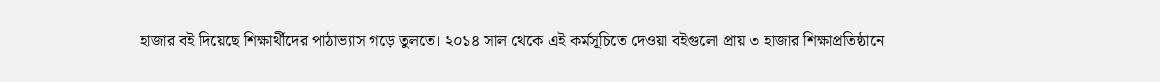হাজার বই দিয়েছে শিক্ষার্থীদের পাঠাভ্যাস গড়ে তুলতে। ২০১৪ সাল থেকে এই কর্মসূচিতে দেওয়া বইগুলো প্রায় ৩ হাজার শিক্ষাপ্রতিষ্ঠানে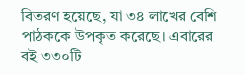বিতরণ হয়েছে, যা ৩৪ লাখের বেশি পাঠককে উপকৃত করেছে। এবারের বই ৩৩০টি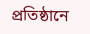প্রতিষ্ঠানে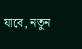যাবে, নতুন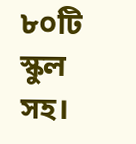৮০টি স্কুল সহ।